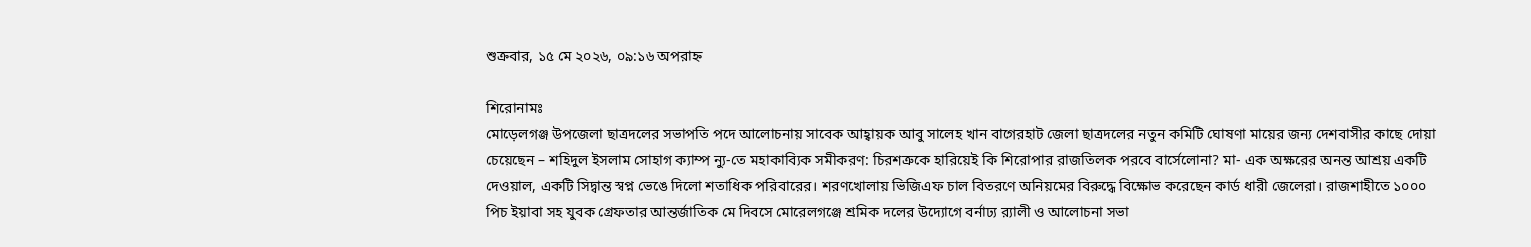শুক্রবার, ১৫ মে ২০২৬, ০৯:১৬ অপরাহ্ন

শিরোনামঃ
মোড়েলগঞ্জ উপজেলা ছাত্রদলের সভাপতি পদে আলোচনায় সাবেক আহ্বায়ক আবু সালেহ খান বাগেরহাট জেলা ছাত্রদলের নতুন কমিটি ঘোষণা মায়ের জন্য দেশবাসীর কাছে দোয়া চেয়েছেন – শহিদুল ইসলাম সোহাগ ক্যাম্প ন্যু-তে মহাকাব্যিক সমীকরণ: চিরশত্রুকে হারিয়েই কি শিরোপার রাজতিলক পরবে বার্সেলোনা? মা- এক অক্ষরের অনন্ত আশ্রয় একটি দেওয়াল, একটি সিদ্বান্ত স্বপ্ন ভেঙে দিলো শতাধিক পরিবারের। শরণখোলায় ভিজিএফ চাল বিতরণে অনিয়মের বিরুদ্ধে বিক্ষোভ করেছেন কার্ড ধারী জেলেরা। রাজশাহীতে ১০০০ পিচ ইয়াবা সহ যুবক গ্রেফতার আন্তর্জাতিক মে দিবসে মোরেলগঞ্জে শ্রমিক দলের উদ্যোগে বর্নাঢ্য র‌্যালী ও আলোচনা সভা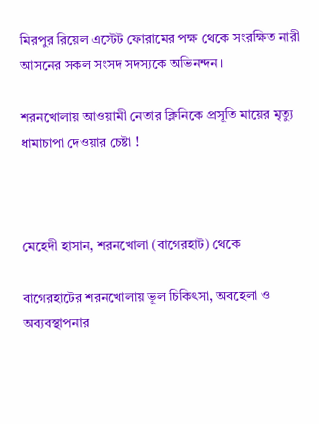মিরপুর রিয়েল এস্টেট ফোরামের পক্ষ থেকে সংরক্ষিত নারী আসনের সকল সংসদ সদস্যকে অভিনন্দন।

শরনখোলায় আওয়ামী নেতার ক্লিনিকে প্রসূতি মায়ের মৃত্যু ধামাচাপা দেওয়ার চেষ্টা !



মেহেদী হাসান, শরনখোলা (বাগেরহাট) থেকে

বাগেরহাটের শরনখোলায় ভূল চিকিৎসা, অবহেলা ও অব্যবস্থাপনার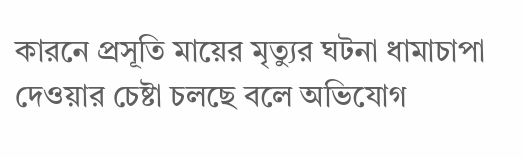কারনে প্রসূতি মায়ের মৃত্যুর ঘটনা ধামাচাপা দেওয়ার চেষ্টা চলছে বলে অভিযোগ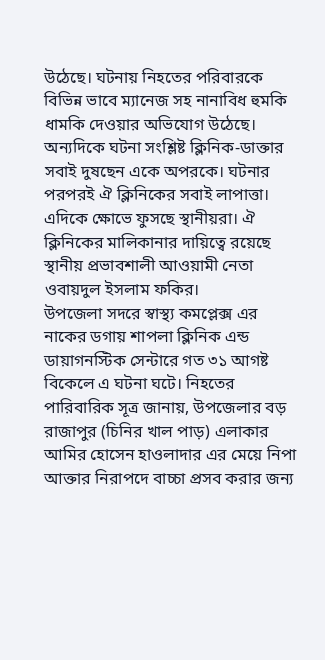উঠেছে। ঘটনায় নিহতের পরিবারকে বিভিন্ন ভাবে ম্যানেজ সহ নানাবিধ হুমকি ধামকি দেওয়ার অভিযোগ উঠেছে। অন্যদিকে ঘটনা সংশ্লিষ্ট ক্লিনিক-ডাক্তার সবাই দুষছেন একে অপরকে। ঘটনার পরপরই ঐ ক্লিনিকের সবাই লাপাত্তা। এদিকে ক্ষোভে ফুসছে স্থানীয়রা। ঐ ক্লিনিকের মালিকানার দায়িত্বে রয়েছে স্থানীয় প্রভাবশালী আওয়ামী নেতা ওবায়দুল ইসলাম ফকির।
উপজেলা সদরে স্বাস্থ্য কমপ্লেক্স এর নাকের ডগায় শাপলা ক্লিনিক এন্ড ডায়াগনস্টিক সেন্টারে গত ৩১ আগষ্ট বিকেলে এ ঘটনা ঘটে। নিহতের পারিবারিক সূত্র জানায়, উপজেলার বড় রাজাপুর (চিনির খাল পাড়) এলাকার আমির হোসেন হাওলাদার এর মেয়ে নিপা আক্তার নিরাপদে বাচ্চা প্রসব করার জন্য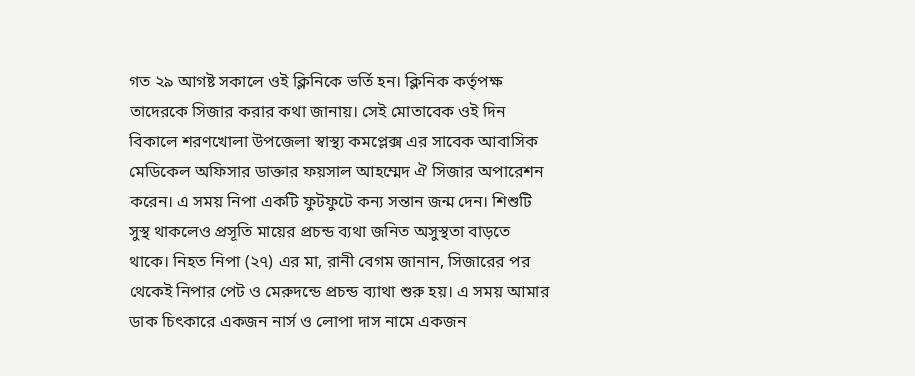গত ২৯ আগষ্ট সকালে ওই ক্লিনিকে ভর্তি হন। ক্লিনিক কর্তৃপক্ষ তাদেরকে সিজার করার কথা জানায়। সেই মোতাবেক ওই দিন বিকালে শরণখোলা উপজেলা স্বাস্থ্য কমপ্লেক্স এর সাবেক আবাসিক মেডিকেল অফিসার ডাক্তার ফয়সাল আহম্মেদ ঐ সিজার অপারেশন করেন। এ সময় নিপা একটি ফুটফুটে কন্য সন্তান জন্ম দেন। শিশুটি সুস্থ থাকলেও প্রসূতি মায়ের প্রচন্ড ব্যথা জনিত অসুস্থতা বাড়তে থাকে। নিহত নিপা (২৭) এর মা, রানী বেগম জানান, সিজারের পর থেকেই নিপার পেট ও মেরুদন্ডে প্রচন্ড ব্যাথা শুরু হয়। এ সময় আমার ডাক চিৎকারে একজন নার্স ও লোপা দাস নামে একজন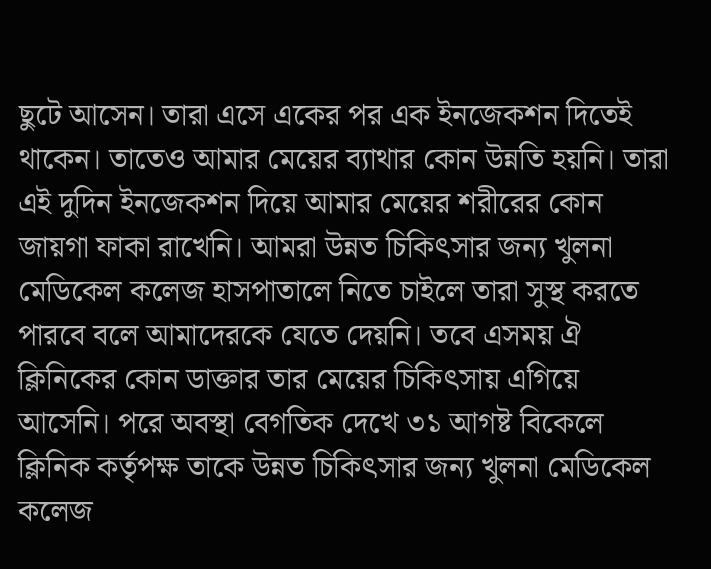ছুটে আসেন। তারা এসে একের পর এক ইনজেকশন দিতেই থাকেন। তাতেও আমার মেয়ের ব্যাথার কোন উন্নতি হয়নি। তারা এই দুদিন ইনজেকশন দিয়ে আমার মেয়ের শরীরের কোন জায়গা ফাকা রাখেনি। আমরা উন্নত চিকিৎসার জন্য খুলনা মেডিকেল কলেজ হাসপাতালে নিতে চাইলে তারা সুস্থ করতে পারবে বলে আমাদেরকে যেতে দেয়নি। তবে এসময় ঐ ক্লিনিকের কোন ডাক্তার তার মেয়ের চিকিৎসায় এগিয়ে আসেনি। পরে অবস্থা বেগতিক দেখে ৩১ আগষ্ট বিকেলে ক্লিনিক কর্তৃপক্ষ তাকে উন্নত চিকিৎসার জন্য খুলনা মেডিকেল কলেজ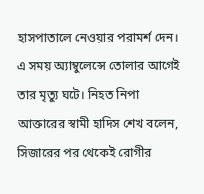হাসপাতালে নেওয়ার পরামর্শ দেন। এ সময় অ্যাম্বুলেন্সে তোলার আগেই তার মৃত্যু ঘটে। নিহত নিপা আক্তারের স্বামী হাদিস শেখ বলেন, সিজারের পর থেকেই রোগীর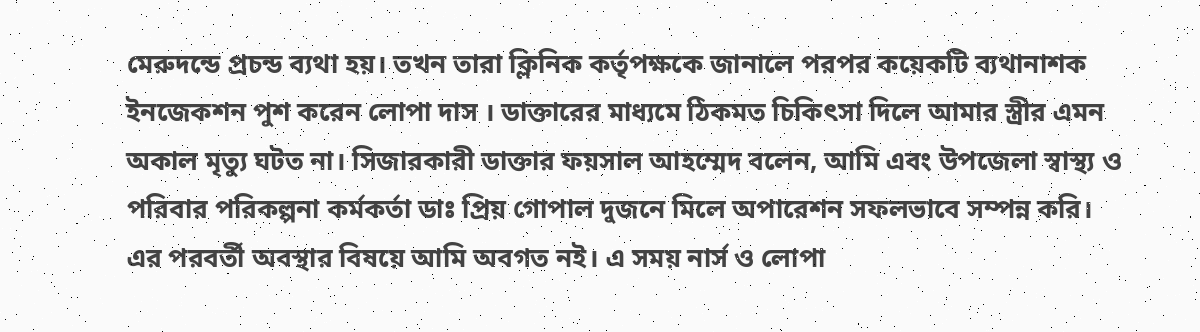মেরুদন্ডে প্রচন্ড ব্যথা হয়। তখন তারা ক্লিনিক কর্তৃপক্ষকে জানালে পরপর কয়েকটি ব্যথানাশক ইনজেকশন পুশ করেন লোপা দাস । ডাক্তারের মাধ্যমে ঠিকমত চিকিৎসা দিলে আমার স্ত্রীর এমন অকাল মৃত্যু ঘটত না। সিজারকারী ডাক্তার ফয়সাল আহম্মেদ বলেন, আমি এবং উপজেলা স্বাস্থ্য ও পরিবার পরিকল্পনা কর্মকর্তা ডাঃ প্রিয় গোপাল দুজনে মিলে অপারেশন সফলভাবে সম্পন্ন করি। এর পরবর্তী অবস্থার বিষয়ে আমি অবগত নই। এ সময় নার্স ও লোপা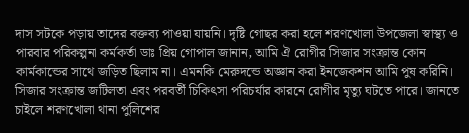দাস সটকে পড়ায় তাদের বক্তব্য পাওয়া যায়নি। দৃষ্টি গোছর করা হলে শরণখোলা উপজেলা স্বাস্থ্য ও পারবার পরিকল্পনা কর্মকর্তা ডাঃ প্রিয় গোপাল জানান, আমি ঐ রোগীর সিজার সংক্রান্ত কোন কার্মকান্ডের সাথে জড়িত ছিলাম না। এমনকি মেরুদন্ডে অজ্ঞান করা ইনজেকশন আমি পুষ করিনি। সিজার সংক্রান্ত জটিলতা এবং পরবর্তী চিকিৎসা পরিচর্যার কারনে রোগীর মৃত্যু ঘটতে পারে। জানতে চাইলে শরণখোলা থানা পুলিশের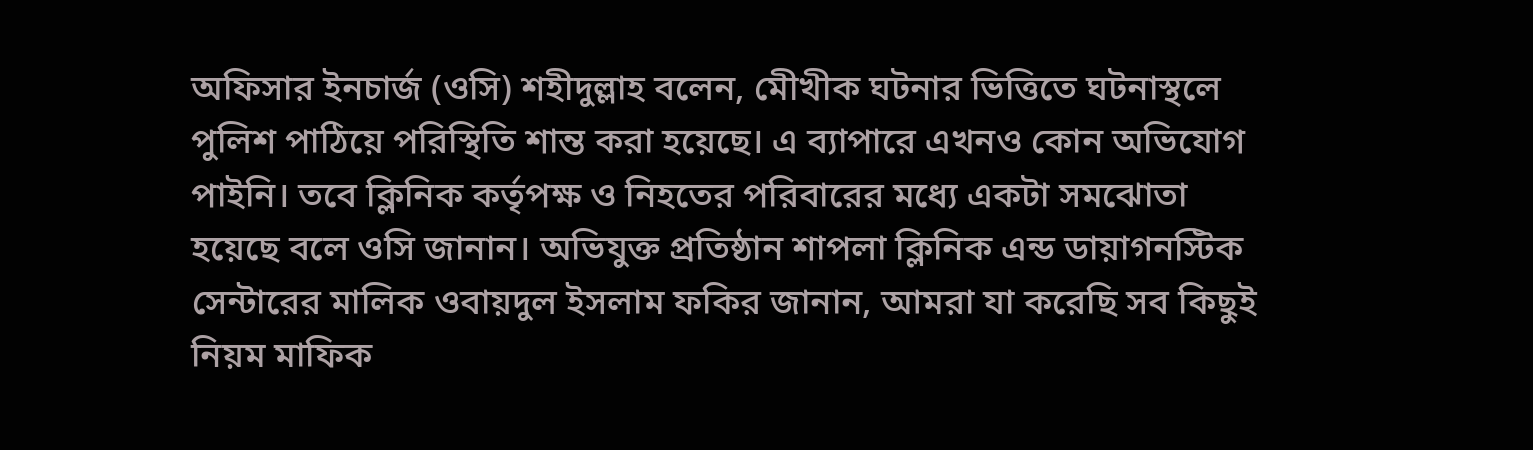অফিসার ইনচার্জ (ওসি) শহীদুল্লাহ বলেন, মেীখীক ঘটনার ভিত্তিতে ঘটনাস্থলে পুলিশ পাঠিয়ে পরিস্থিতি শান্ত করা হয়েছে। এ ব্যাপারে এখনও কোন অভিযোগ পাইনি। তবে ক্লিনিক কর্তৃপক্ষ ও নিহতের পরিবারের মধ্যে একটা সমঝোতা হয়েছে বলে ওসি জানান। অভিযুক্ত প্রতিষ্ঠান শাপলা ক্লিনিক এন্ড ডায়াগনস্টিক সেন্টারের মালিক ওবায়দুল ইসলাম ফকির জানান, আমরা যা করেছি সব কিছুই নিয়ম মাফিক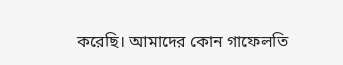করেছি। আমাদের কোন গাফেলতি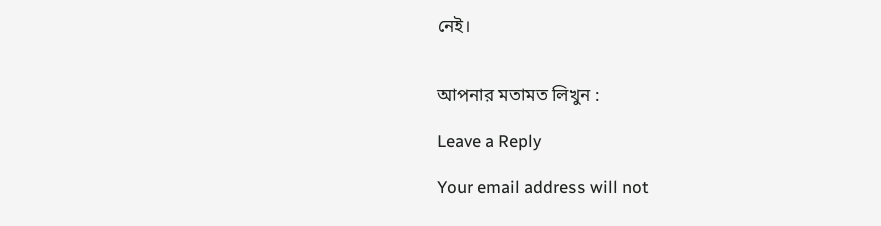নেই।


আপনার মতামত লিখুন :

Leave a Reply

Your email address will not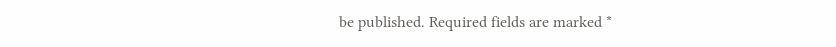be published. Required fields are marked *